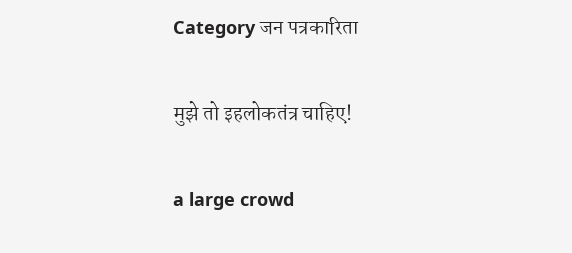Category जन पत्रकारिता

मुझे तो इहलोकतंत्र चाहिए!

a large crowd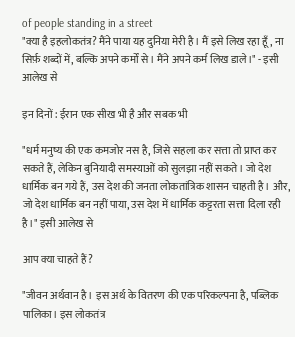of people standing in a street
"क्या है इहलोकतंत्र? मैंने पाया यह दुनिया मेरी है। मैं इसे लिख रहा हूँ, ना सिर्फ़ शब्दों में, बल्कि अपने कर्मों से। मैंने अपने कर्म लिख डाले।" - इसी आलेख से

इन दिनों : ईरान एक सीख भी है और सबक भी

"धर्म मनुष्य की एक कमजोर नस है, जिसे सहला कर सत्ता तो प्राप्त कर सकते हैं, लेकिन बुनियादी समस्याओं को सुलझा नहीं सकते। जो देश धार्मिक बन गये हैं, उस देश की जनता लोकतांत्रिक शासन चाहती है। और, जो देश धार्मिक बन नहीं पाया, उस देश में धार्मिक कट्टरता सत्ता दिला रही है।" इसी आलेख से

आप क्या चाहते हैं?

"जीवन अर्थवान है। इस अर्थ के वितरण की एक परिकल्पना है, पब्लिक पालिका। इस लोकतंत्र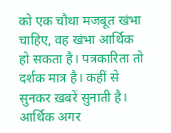को एक चौथा मजबूत खंभा चाहिए, वह खंभा आर्थिक हो सकता है। पत्रकारिता तो दर्शक मात्र है। कहीं से सुनकर ख़बरें सुनाती है। आर्थिक अगर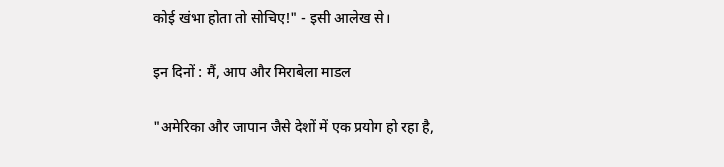कोई खंभा होता तो सोचिए!" - इसी आलेख से।

इन दिनों : मैं, आप और मिराबेला माडल

"अमेरिका और जापान जैसे देशों में एक प्रयोग हो रहा है,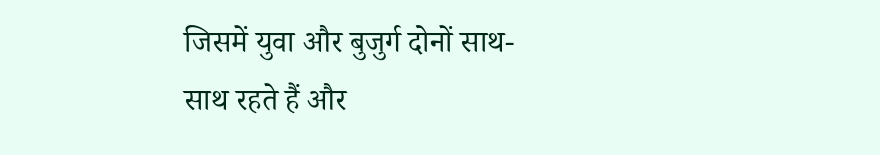जिसमें युवा और बुजुर्ग दोनों साथ-साथ रहते हैं और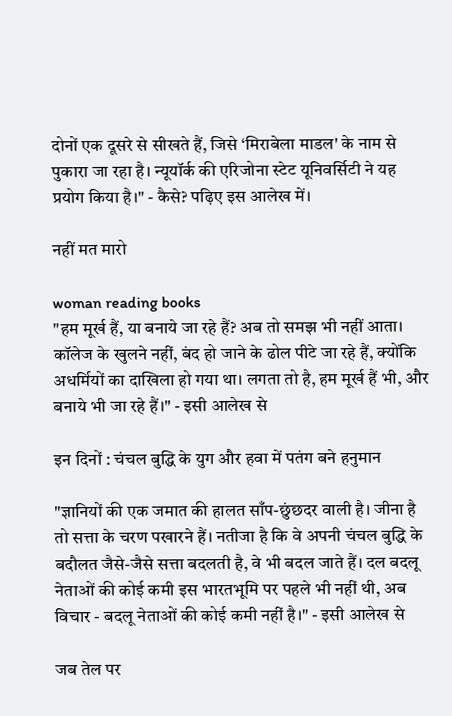दोनों एक दूसरे से सीखते हैं, जिसे ‘मिराबेला माडल' के नाम से पुकारा जा रहा है।‌ न्यूयॉर्क की एरिजोना स्टेट यूनिवर्सिटी ने यह प्रयोग किया है।" - कैसे? पढ़िए इस आलेख में।

नहीं मत मारो

woman reading books
"हम मूर्ख हैं, या बनाये जा रहे हैं? अब तो समझ भी नहीं आता। कॉलेज के खुलने नहीं, बंद हो जाने के ढोल पीटे जा रहे हैं, क्योंकि अधर्मियों का दाखिला हो गया था। लगता तो है, हम मूर्ख हैं भी, और बनाये भी जा रहे हैं।" - इसी आलेख से

इन दिनों : चंचल बुद्धि के युग और हवा में पतंग बने हनुमान

"ज्ञानियों की एक जमात की हालत साँप-छुंछदर वाली है। जीना है तो सत्ता के चरण पखारने हैं। नतीजा है कि वे अपनी चंचल बुद्धि के बदौलत जैसे-जैसे सत्ता बदलती है, वे भी बदल जाते हैं। दल बदलू नेताओं की कोई कमी इस भारतभूमि पर पहले भी नहीं थी, अब विचार - बदलू नेताओं की कोई कमी नहीं है।" - इसी आलेख से

जब तेल पर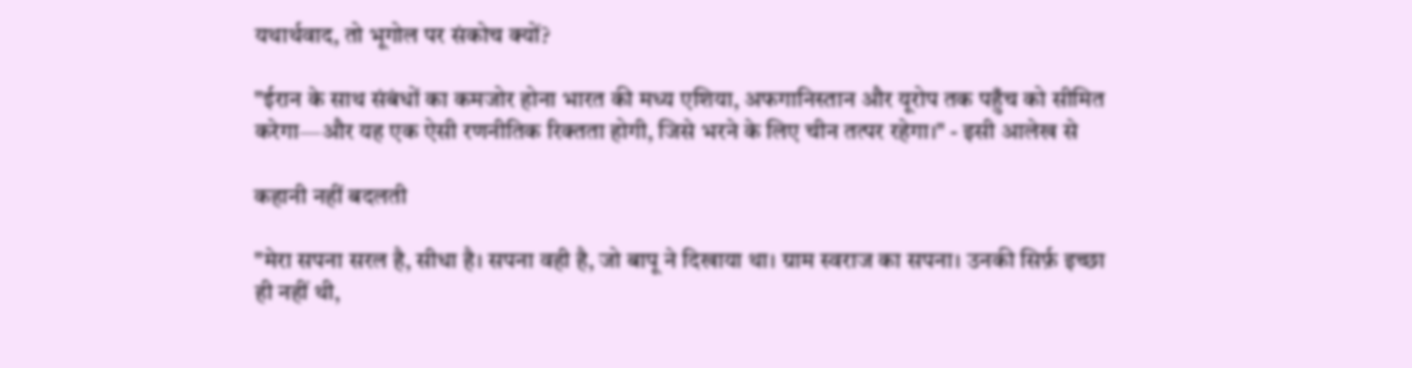यथार्थवाद, तो भूगोल पर संकोच क्यों?

"ईरान के साथ संबंधों का कमजोर होना भारत की मध्य एशिया, अफगानिस्तान और यूरोप तक पहुँच को सीमित करेगा—और यह एक ऐसी रणनीतिक रिक्तता होगी, जिसे भरने के लिए चीन तत्पर रहेगा।" - इसी आलेख से

कहानी नहीं बदलती

"मेरा सपना सरल है, सीधा है। सपना वही है, जो बापू ने दिखाया था। ग्राम स्वराज का सपना। उनकी सिर्फ़ इच्छा ही नहीं थी,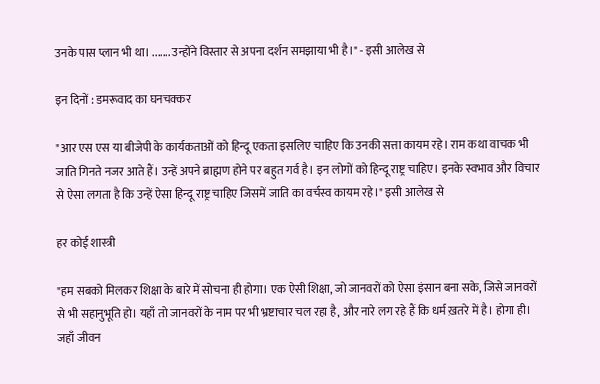उनके पास प्लान भी था। ....... उन्होंने विस्तार से अपना दर्शन समझाया भी है।" - इसी आलेख से

इन दिनों : डमरूवाद का घनचक्कर

"आर एस एस या बीजेपी के कार्यकताओं को हिन्दू एकता इसलिए चाहिए कि उनकी सत्ता कायम रहे। राम कथा वाचक भी जाति गिनते नजर आते हैं। उन्हें अपने ब्राह्मण होने पर बहुत गर्व है। इन लोगों को हिन्दू राष्ट्र चाहिए। इनके स्वभाव और विचार से ऐसा लगता है कि उन्हें ऐसा हिन्दू राष्ट्र चाहिए जिसमें जाति का वर्चस्व कायम रहे।" इसी आलेख से

हर कोई शास्त्री

"हम सबको मिलकर शिक्षा के बारे में सोचना ही होगा। एक ऐसी शिक्षा, जो जानवरों को ऐसा इंसान बना सके, जिसे जानवरों से भी सहानुभूति हो। यहाँ तो जानवरों के नाम पर भी भ्रष्टाचार चल रहा है, और नारे लग रहे हैं कि धर्म ख़तरे में है। होगा ही। जहाँ जीवन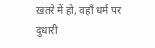ख़तरे में हो, वहाँ धर्म पर दुधारी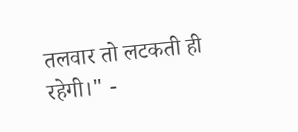तलवार तो लटकती ही रहेगी।" -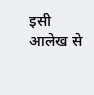इसी आलेख से